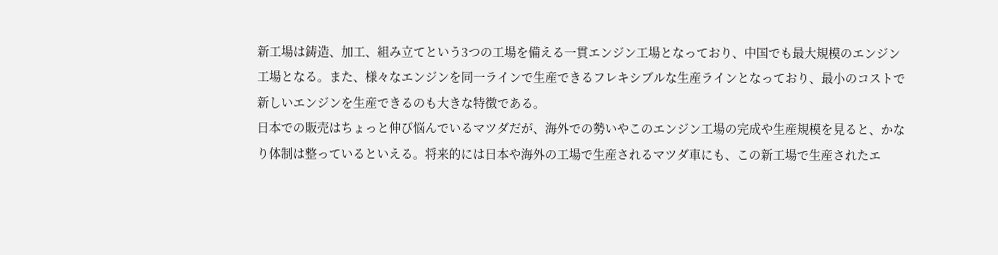新工場は鋳造、加工、組み立てという3つの工場を備える一貫エンジン工場となっており、中国でも最大規模のエンジン工場となる。また、様々なエンジンを同一ラインで生産できるフレキシブルな生産ラインとなっており、最小のコストで新しいエンジンを生産できるのも大きな特徴である。
日本での販売はちょっと伸び悩んでいるマツダだが、海外での勢いやこのエンジン工場の完成や生産規模を見ると、かなり体制は整っているといえる。将来的には日本や海外の工場で生産されるマツダ車にも、この新工場で生産されたエ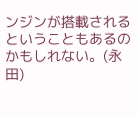ンジンが搭載されるということもあるのかもしれない。(永田)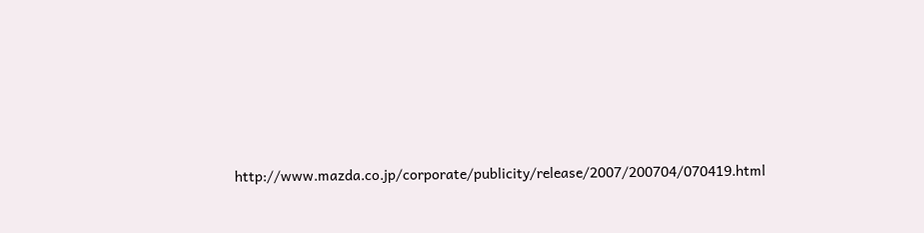http://www.mazda.co.jp/corporate/publicity/release/2007/200704/070419.html